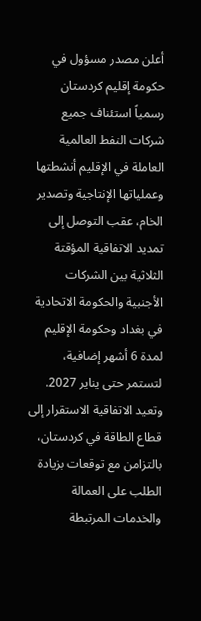أعلن مصدر مسؤول في حكومة إقليم كردستان رسمياً استئناف جميع شركات النفط العالمية العاملة في الإقليم أنشطتها وعملياتها الإنتاجية وتصدير الخام، عقب التوصل إلى تمديد الاتفاقية المؤقتة الثلاثية بين الشركات الأجنبية والحكومة الاتحادية في بغداد وحكومة الإقليم لمدة 6 أشهر إضافية، لتستمر حتى يناير 2027.
وتعيد الاتفاقية الاستقرار إلى قطاع الطاقة في كردستان، بالتزامن مع توقعات بزيادة الطلب على العمالة والخدمات المرتبطة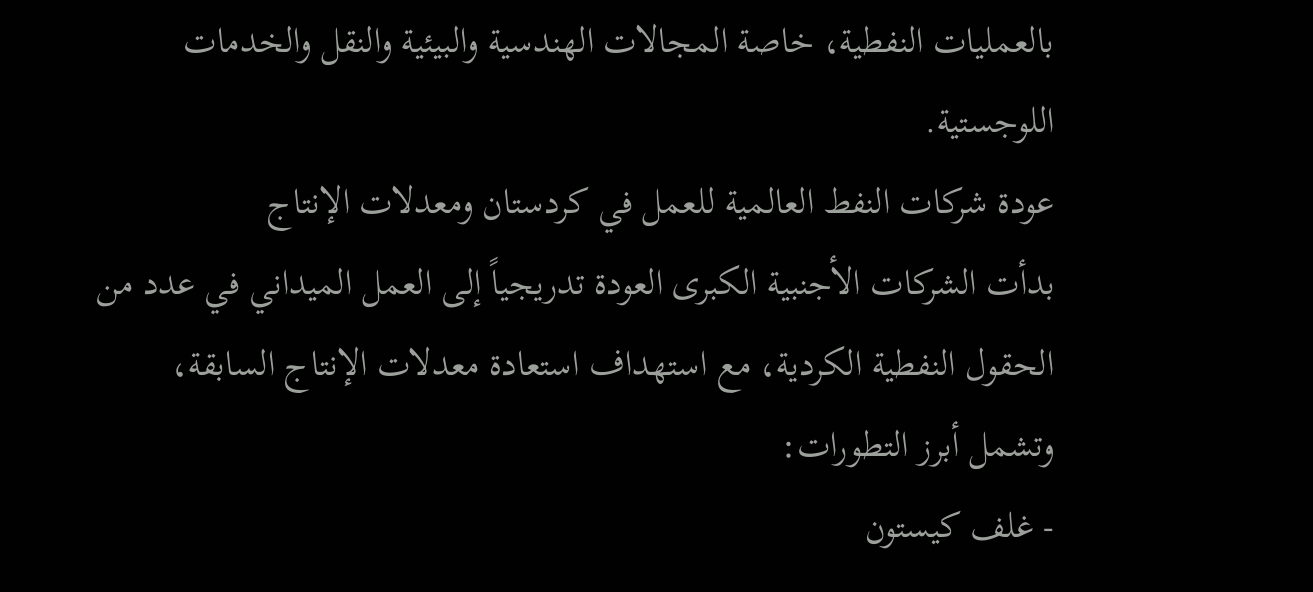بالعمليات النفطية، خاصة المجالات الهندسية والبيئية والنقل والخدمات اللوجستية.
عودة شركات النفط العالمية للعمل في كردستان ومعدلات الإنتاج
بدأت الشركات الأجنبية الكبرى العودة تدريجياً إلى العمل الميداني في عدد من الحقول النفطية الكردية، مع استهداف استعادة معدلات الإنتاج السابقة، وتشمل أبرز التطورات:
- غلف كيستون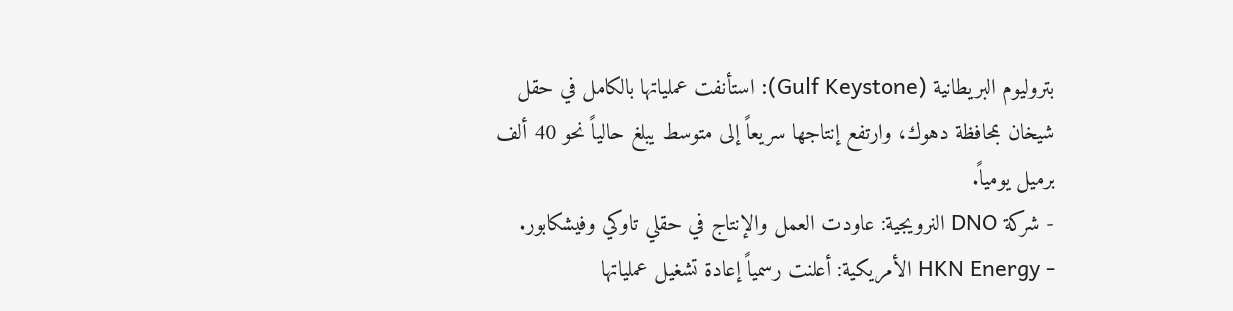بتروليوم البريطانية (Gulf Keystone): استأنفت عملياتها بالكامل في حقل شيخان بمحافظة دهوك، وارتفع إنتاجها سريعاً إلى متوسط يبلغ حالياً نحو 40 ألف برميل يومياً.
- شركة DNO النرويجية: عاودت العمل والإنتاج في حقلي تاوكي وفيشكابور.
- HKN Energy الأمريكية: أعلنت رسمياً إعادة تشغيل عملياتها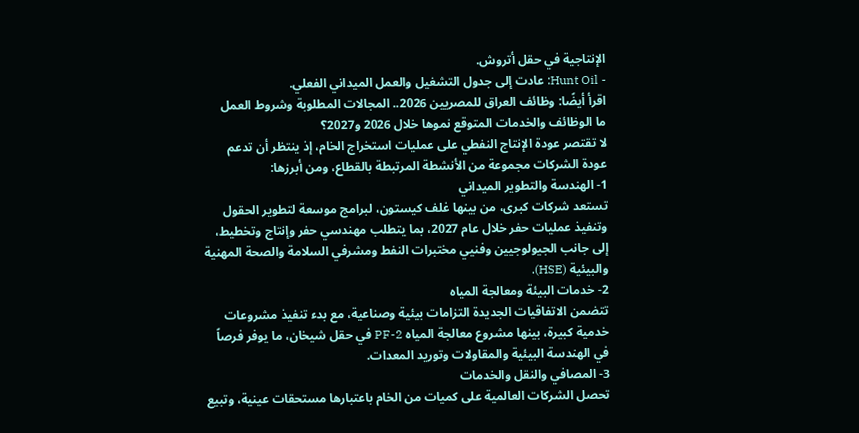الإنتاجية في حقل أتروش.
- Hunt Oil: عادت إلى جدول التشغيل والعمل الميداني الفعلي.
اقرأ أيضًا: وظائف العراق للمصريين 2026.. المجالات المطلوبة وشروط العمل
ما الوظائف والخدمات المتوقع نموها خلال 2026 و2027؟
لا تقتصر عودة الإنتاج النفطي على عمليات استخراج الخام، إذ ينتظر أن تدعم عودة الشركات مجموعة من الأنشطة المرتبطة بالقطاع، ومن أبرزها:
1- الهندسة والتطوير الميداني
تستعد شركات كبرى، من بينها غلف كيستون، لبرامج موسعة لتطوير الحقول وتنفيذ عمليات حفر خلال عام 2027، بما يتطلب مهندسي حفر وإنتاج وتخطيط، إلى جانب الجيولوجيين وفنيي مختبرات النفط ومشرفي السلامة والصحة المهنية والبيئية (HSE).
2- خدمات البيئة ومعالجة المياه
تتضمن الاتفاقيات الجديدة التزامات بيئية وصناعية، مع بدء تنفيذ مشروعات خدمية كبيرة، بينها مشروع معالجة المياه PF-2 في حقل شيخان، ما يوفر فرصاً في الهندسة البيئية والمقاولات وتوريد المعدات.
3- المصافي والنقل والخدمات
تحصل الشركات العالمية على كميات من الخام باعتبارها مستحقات عينية، وتبيع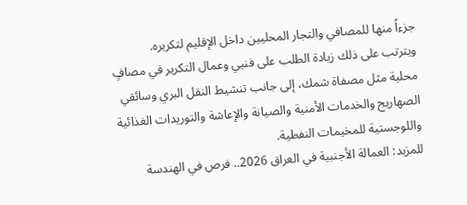جزءاً منها للمصافي والتجار المحليين داخل الإقليم لتكريره.
ويترتب على ذلك زيادة الطلب على فنيي وعمال التكرير في مصافٍ محلية مثل مصفاة شمك، إلى جانب تنشيط النقل البري وسائقي الصهاريج والخدمات الأمنية والصيانة والإعاشة والتوريدات الغذائية واللوجستية للمخيمات النفطية.
للمزيد: العمالة الأجنبية في العراق 2026.. فرص في الهندسة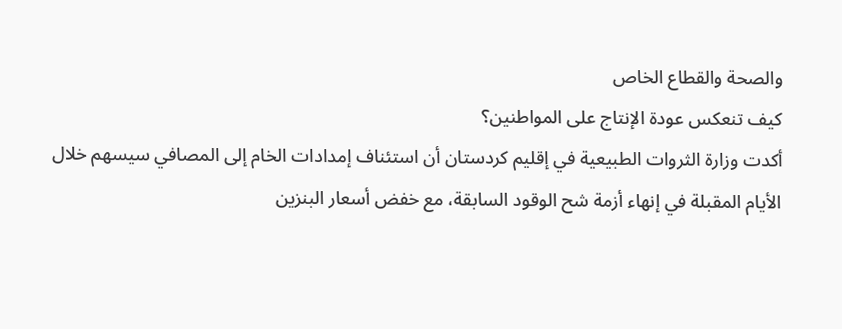والصحة والقطاع الخاص
كيف تنعكس عودة الإنتاج على المواطنين؟
أكدت وزارة الثروات الطبيعية في إقليم كردستان أن استئناف إمدادات الخام إلى المصافي سيسهم خلال الأيام المقبلة في إنهاء أزمة شح الوقود السابقة، مع خفض أسعار البنزين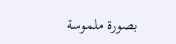بصورة ملموسة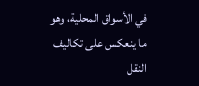في الأسواق المحلية، وهو ما ينعكس على تكاليف النقل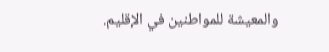والمعيشة للمواطنين في الإقليم.